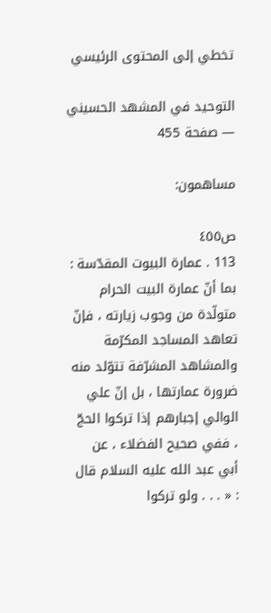تخطي إلى المحتوى الرئيسي

التوحيد في المشهد الحسيني — صفحة 455

مساهمون:

ص٤٥٥
113 . عمارة البيوت المقدّسة : بما أنّ عمارة البيت الحرام متولّدة من وجوب زيارته ، فإنّ تعاهد المساجد المكرّمة والمشاهد المشرّفة تتوّلد منه ضرورة عمارتها ، بل إنّ علي الوالي إجبارهم إذا تركوا الحجّ ، ففي صحيح الفضلاء ، عن أبي عبد الله عليه السلام قال : « . . . ولو تركوا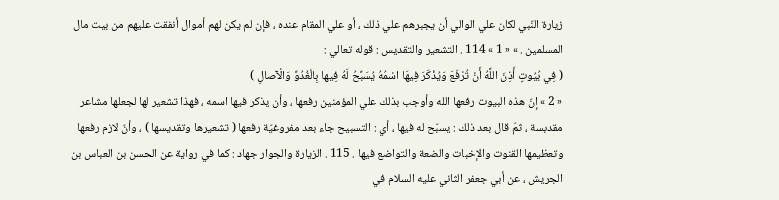زيارة النّبي لكان علي الوالي أن يجبرهم علي ذلك ، أو علي المقام عنده ، فإن لم يكن لهم أموال أنفقت عليهم من بيت مال المسلمين . » « 1 » 114 . التشعير والتقديس : قوله تعالي :
( فِي بُيُوتٍ أَذِنَ اللَّهُ أَنْ تُرْفَعَ وَيُذْكَرَ فِيهَا اسْمُهُ يُسَبِّحُ لَهُ فِيها بِالْغُدُوِّ وَالْآصالِ )
« 2 » إنّ هذه البيوت رفعها الله وأوجب بذلك علي المؤمنين رفعها ، وأن يذكر فيها اسمه ، فهذا تشعير لها لجعلها مشاعر مقدبسة ، ثمّ قال بعد ذلك : يسبّح له فيها ، أي : التسبيح جاء بعد مفروغيّة رفعها ( تشعيرها وتقديسها ) ، وأنّ لازم رفعها وتعظيمها القنوت والإخبات والضعة والتواضع فيها . 115 . الزيارة والجوار جهاد : كما في رواية عن الحسن بن العباس بن الجريش ، عن أبي جعفر الثاني عليه السلام في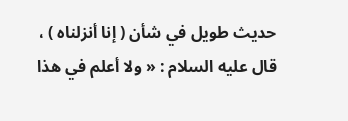حديث طويل في شأن ( إنا أنزلناه ) ، قال عليه السلام : « ولا أعلم في هذا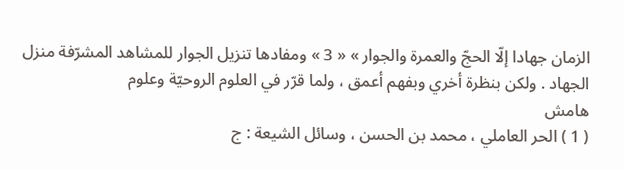الزمان جهادا إلّا الحجّ والعمرة والجوار » « 3 » ومفادها تنزيل الجوار للمشاهد المشرّفة منزل الجهاد . ولكن بنظرة أخري وبفهم أعمق ، ولما قرّر في العلوم الروحيّة وعلوم
هامش
( 1 ) الحر العاملي ، محمد بن الحسن ، وسائل الشيعة : ج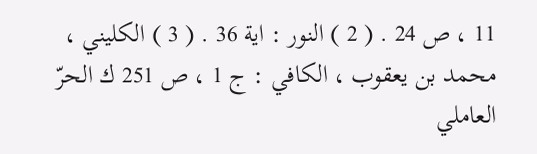11 ، ص 24 . ( 2 ) النور : اية 36 . ( 3 ) الكليني ، محمد بن يعقوب ، الكافي : ج 1 ، ص 251 ك الحرّ العاملي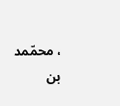، محمّمد بن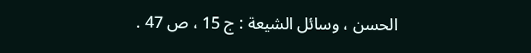الحسن ، وسائل الشيعة : ج 15 ، ص 47 .